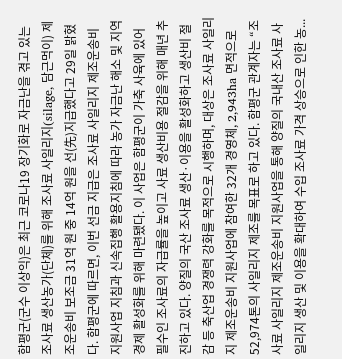함평군(군수 이상익)은 최근 코로나19 장기화로 자금난을 겪고 있는 조사료 생산농가(단체)를 위해 조사료 사일리지(silage, 담근먹이) 제조운송비 보조금 31억 원 중 14억 원을 선(先)지급했다고 29일 밝혔다. 함평군에 따르면, 이번 선금 지급은 조사료 사일리지 제조운송비 지원사업 지침과 신속집행 활용지침에 따라 농가 자금난 해소 및 지역경제 활성화를 위해 마련됐다. 이 사업은 함평군이 가축 사육에 있어 필수인 조사료의 자급률을 높이고 사료 생산비용 절감을 위해 매년 추진하고 있다. 양질의 국산 조사료 생산·이용을 활성화하고 생산비 절감 등 축산업 경쟁력 강화를 목적으로 시행하며, 대상은 조사료 사일리지 제조운송비 지원사업에 참여한 32개 경영체, 2,943ha 면적으로 52,974톤의 사일리지 제조를 목표로 하고 있다. 함평군 관계자는 “조사료 사일리지 제조운송비 지원사업을 통해 양질의 국내산 조사료 사일리지 생산 및 이용을 확대하여 수입 조사료 가격 상승으로 인한 농...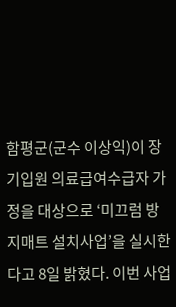함평군(군수 이상익)이 장기입원 의료급여수급자 가정을 대상으로 ‘미끄럼 방지매트 설치사업’을 실시한다고 8일 밝혔다. 이번 사업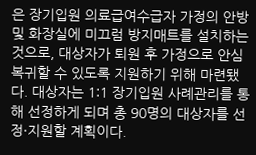은 장기입원 의료급여수급자 가정의 안방 및 화장실에 미끄럼 방지매트를 설치하는 것으로, 대상자가 퇴원 후 가정으로 안심복귀할 수 있도록 지원하기 위해 마련됐다. 대상자는 1:1 장기입원 사례관리를 통해 선정하게 되며 총 90명의 대상자를 선정·지원할 계획이다.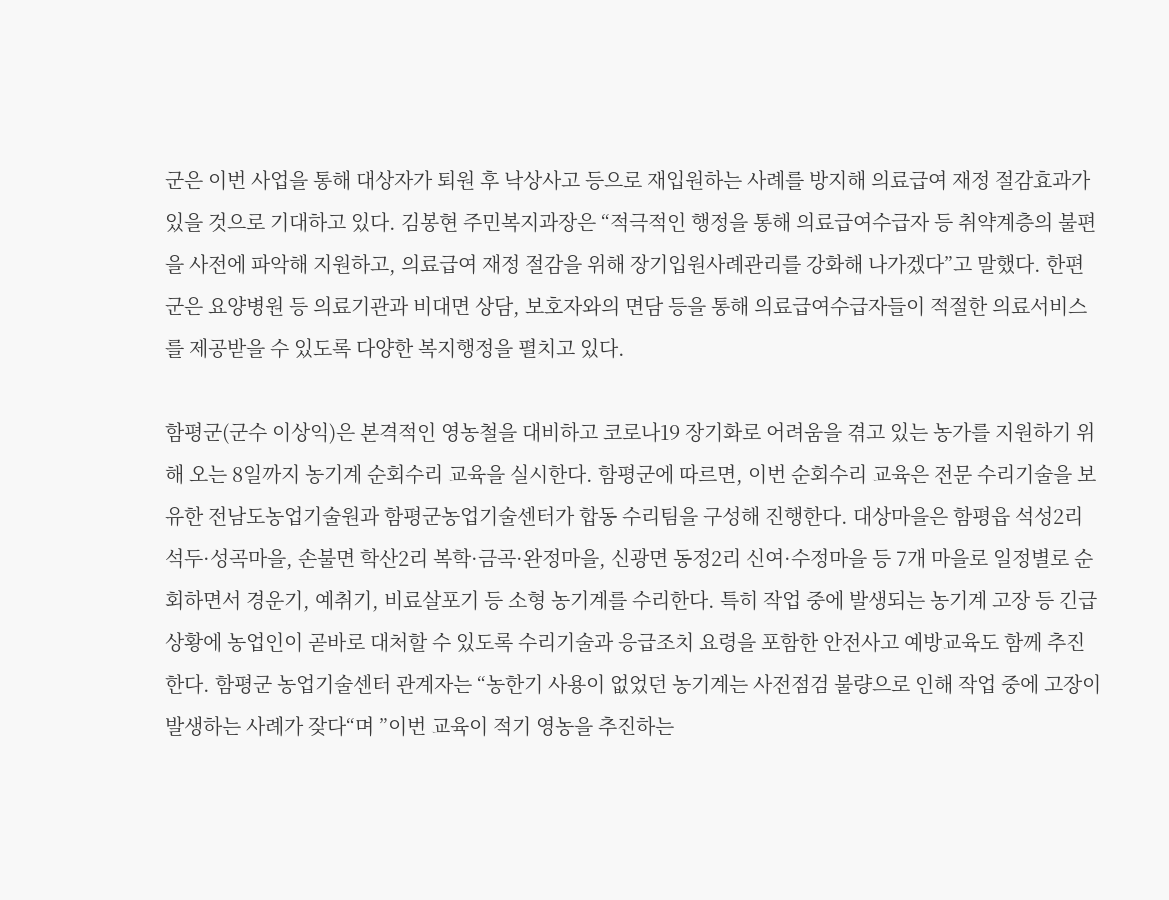군은 이번 사업을 통해 대상자가 퇴원 후 낙상사고 등으로 재입원하는 사례를 방지해 의료급여 재정 절감효과가 있을 것으로 기대하고 있다. 김봉현 주민복지과장은 “적극적인 행정을 통해 의료급여수급자 등 취약계층의 불편을 사전에 파악해 지원하고, 의료급여 재정 절감을 위해 장기입원사례관리를 강화해 나가겠다”고 말했다. 한편 군은 요양병원 등 의료기관과 비대면 상담, 보호자와의 면담 등을 통해 의료급여수급자들이 적절한 의료서비스를 제공받을 수 있도록 다양한 복지행정을 펼치고 있다.

함평군(군수 이상익)은 본격적인 영농철을 대비하고 코로나19 장기화로 어려움을 겪고 있는 농가를 지원하기 위해 오는 8일까지 농기계 순회수리 교육을 실시한다. 함평군에 따르면, 이번 순회수리 교육은 전문 수리기술을 보유한 전남도농업기술원과 함평군농업기술센터가 합동 수리팀을 구성해 진행한다. 대상마을은 함평읍 석성2리 석두·성곡마을, 손불면 학산2리 복학·금곡·완정마을, 신광면 동정2리 신여·수정마을 등 7개 마을로 일정별로 순회하면서 경운기, 예취기, 비료살포기 등 소형 농기계를 수리한다. 특히 작업 중에 발생되는 농기계 고장 등 긴급상황에 농업인이 곧바로 대처할 수 있도록 수리기술과 응급조치 요령을 포함한 안전사고 예방교육도 함께 추진한다. 함평군 농업기술센터 관계자는 “농한기 사용이 없었던 농기계는 사전점검 불량으로 인해 작업 중에 고장이 발생하는 사례가 잦다“며 ”이번 교육이 적기 영농을 추진하는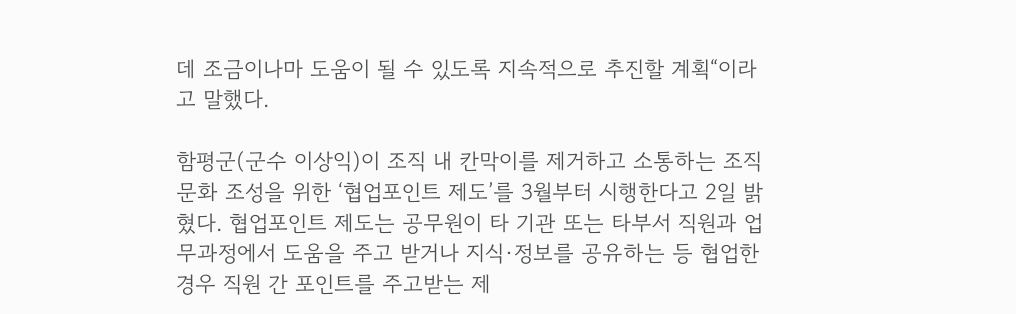데 조금이나마 도움이 될 수 있도록 지속적으로 추진할 계획“이라고 말했다.

함평군(군수 이상익)이 조직 내 칸막이를 제거하고 소통하는 조직문화 조성을 위한 ‘협업포인트 제도’를 3월부터 시행한다고 2일 밝혔다. 협업포인트 제도는 공무원이 타 기관 또는 타부서 직원과 업무과정에서 도움을 주고 받거나 지식∙정보를 공유하는 등 협업한 경우 직원 간 포인트를 주고받는 제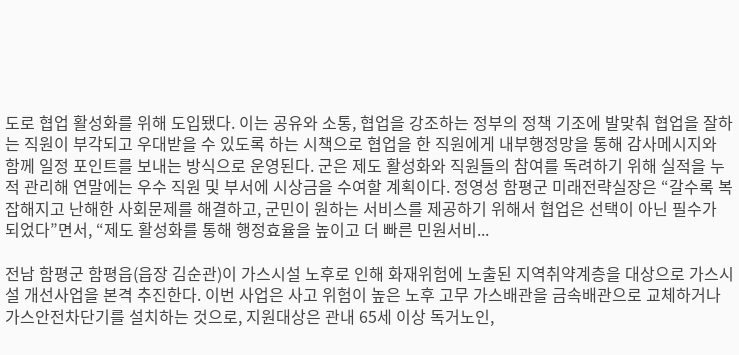도로 협업 활성화를 위해 도입됐다. 이는 공유와 소통, 협업을 강조하는 정부의 정책 기조에 발맞춰 협업을 잘하는 직원이 부각되고 우대받을 수 있도록 하는 시책으로 협업을 한 직원에게 내부행정망을 통해 감사메시지와 함께 일정 포인트를 보내는 방식으로 운영된다. 군은 제도 활성화와 직원들의 참여를 독려하기 위해 실적을 누적 관리해 연말에는 우수 직원 및 부서에 시상금을 수여할 계획이다. 정영성 함평군 미래전략실장은 “갈수록 복잡해지고 난해한 사회문제를 해결하고, 군민이 원하는 서비스를 제공하기 위해서 협업은 선택이 아닌 필수가 되었다”면서, “제도 활성화를 통해 행정효율을 높이고 더 빠른 민원서비...

전남 함평군 함평읍(읍장 김순관)이 가스시설 노후로 인해 화재위험에 노출된 지역취약계층을 대상으로 가스시설 개선사업을 본격 추진한다. 이번 사업은 사고 위험이 높은 노후 고무 가스배관을 금속배관으로 교체하거나 가스안전차단기를 설치하는 것으로, 지원대상은 관내 65세 이상 독거노인,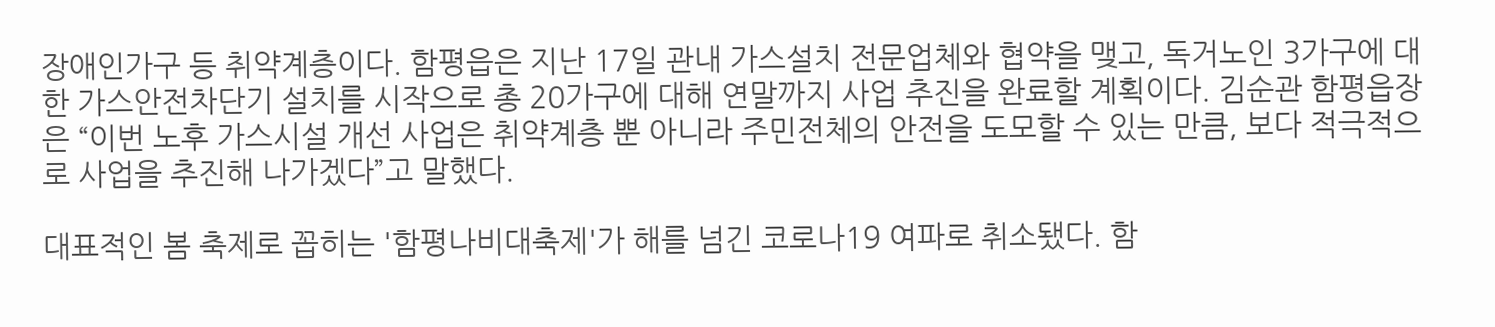장애인가구 등 취약계층이다. 함평읍은 지난 17일 관내 가스설치 전문업체와 협약을 맺고, 독거노인 3가구에 대한 가스안전차단기 설치를 시작으로 총 20가구에 대해 연말까지 사업 추진을 완료할 계획이다. 김순관 함평읍장은 “이번 노후 가스시설 개선 사업은 취약계층 뿐 아니라 주민전체의 안전을 도모할 수 있는 만큼, 보다 적극적으로 사업을 추진해 나가겠다”고 말했다.

대표적인 봄 축제로 꼽히는 '함평나비대축제'가 해를 넘긴 코로나19 여파로 취소됐다. 함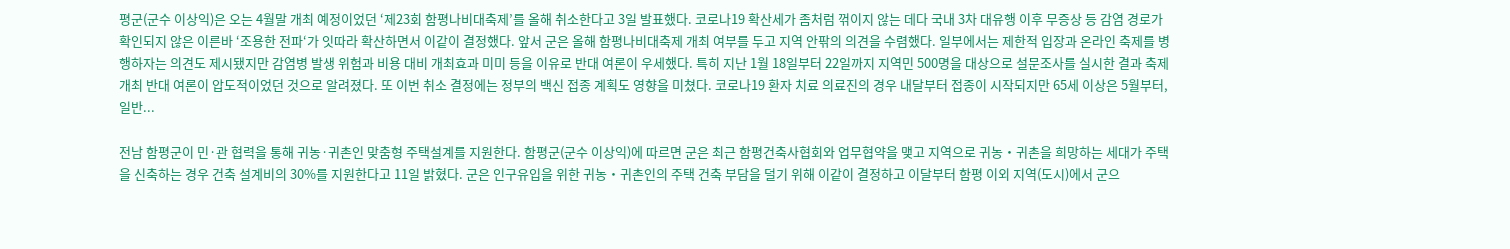평군(군수 이상익)은 오는 4월말 개최 예정이었던 ‘제23회 함평나비대축제’를 올해 취소한다고 3일 발표했다. 코로나19 확산세가 좀처럼 꺾이지 않는 데다 국내 3차 대유행 이후 무증상 등 감염 경로가 확인되지 않은 이른바 ‘조용한 전파‘가 잇따라 확산하면서 이같이 결정했다. 앞서 군은 올해 함평나비대축제 개최 여부를 두고 지역 안팎의 의견을 수렴했다. 일부에서는 제한적 입장과 온라인 축제를 병행하자는 의견도 제시됐지만 감염병 발생 위험과 비용 대비 개최효과 미미 등을 이유로 반대 여론이 우세했다. 특히 지난 1월 18일부터 22일까지 지역민 500명을 대상으로 설문조사를 실시한 결과 축제 개최 반대 여론이 압도적이었던 것으로 알려졌다. 또 이번 취소 결정에는 정부의 백신 접종 계획도 영향을 미쳤다. 코로나19 환자 치료 의료진의 경우 내달부터 접종이 시작되지만 65세 이상은 5월부터, 일반...

전남 함평군이 민·관 협력을 통해 귀농·귀촌인 맞춤형 주택설계를 지원한다. 함평군(군수 이상익)에 따르면 군은 최근 함평건축사협회와 업무협약을 맺고 지역으로 귀농‧귀촌을 희망하는 세대가 주택을 신축하는 경우 건축 설계비의 30%를 지원한다고 11일 밝혔다. 군은 인구유입을 위한 귀농‧귀촌인의 주택 건축 부담을 덜기 위해 이같이 결정하고 이달부터 함평 이외 지역(도시)에서 군으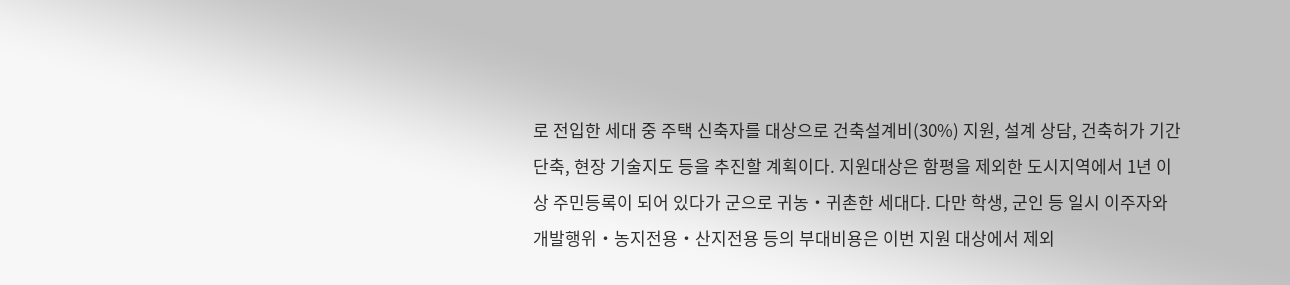로 전입한 세대 중 주택 신축자를 대상으로 건축설계비(30%) 지원, 설계 상담, 건축허가 기간 단축, 현장 기술지도 등을 추진할 계획이다. 지원대상은 함평을 제외한 도시지역에서 1년 이상 주민등록이 되어 있다가 군으로 귀농‧귀촌한 세대다. 다만 학생, 군인 등 일시 이주자와 개발행위‧농지전용‧산지전용 등의 부대비용은 이번 지원 대상에서 제외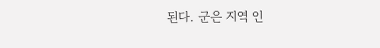된다. 군은 지역 인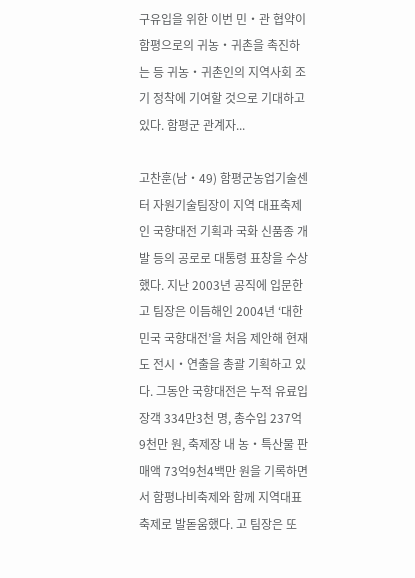구유입을 위한 이번 민‧관 협약이 함평으로의 귀농‧귀촌을 촉진하는 등 귀농‧귀촌인의 지역사회 조기 정착에 기여할 것으로 기대하고 있다. 함평군 관계자...

고찬훈(남‧49) 함평군농업기술센터 자원기술팀장이 지역 대표축제인 국향대전 기획과 국화 신품종 개발 등의 공로로 대통령 표창을 수상했다. 지난 2003년 공직에 입문한 고 팀장은 이듬해인 2004년 ‘대한민국 국향대전’을 처음 제안해 현재도 전시‧연출을 총괄 기획하고 있다. 그동안 국향대전은 누적 유료입장객 334만3천 명, 총수입 237억9천만 원, 축제장 내 농‧특산물 판매액 73억9천4백만 원을 기록하면서 함평나비축제와 함께 지역대표 축제로 발돋움했다. 고 팀장은 또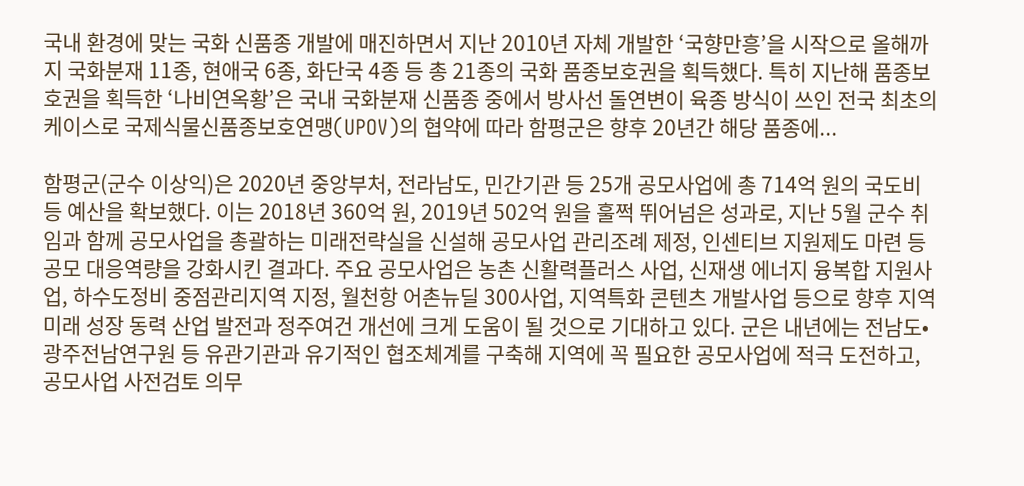국내 환경에 맞는 국화 신품종 개발에 매진하면서 지난 2010년 자체 개발한 ‘국향만흥’을 시작으로 올해까지 국화분재 11종, 현애국 6종, 화단국 4종 등 총 21종의 국화 품종보호권을 획득했다. 특히 지난해 품종보호권을 획득한 ‘나비연옥황’은 국내 국화분재 신품종 중에서 방사선 돌연변이 육종 방식이 쓰인 전국 최초의 케이스로 국제식물신품종보호연맹(UPOV)의 협약에 따라 함평군은 향후 20년간 해당 품종에...

함평군(군수 이상익)은 2020년 중앙부처, 전라남도, 민간기관 등 25개 공모사업에 총 714억 원의 국도비 등 예산을 확보했다. 이는 2018년 360억 원, 2019년 502억 원을 훌쩍 뛰어넘은 성과로, 지난 5월 군수 취임과 함께 공모사업을 총괄하는 미래전략실을 신설해 공모사업 관리조례 제정, 인센티브 지원제도 마련 등 공모 대응역량을 강화시킨 결과다. 주요 공모사업은 농촌 신활력플러스 사업, 신재생 에너지 융복합 지원사업, 하수도정비 중점관리지역 지정, 월천항 어촌뉴딜 300사업, 지역특화 콘텐츠 개발사업 등으로 향후 지역 미래 성장 동력 산업 발전과 정주여건 개선에 크게 도움이 될 것으로 기대하고 있다. 군은 내년에는 전남도•광주전남연구원 등 유관기관과 유기적인 협조체계를 구축해 지역에 꼭 필요한 공모사업에 적극 도전하고, 공모사업 사전검토 의무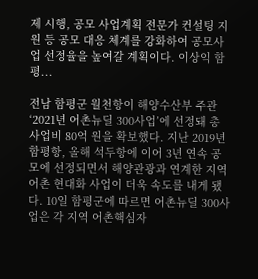제 시행, 공모 사업계획 전문가 컨설팅 지원 등 공모 대응 체계를 강화하여 공모사업 선정율을 높여갈 계획이다. 이상익 함평...

전남 함평군 월천항이 해양수산부 주관 ‘2021년 어촌뉴딜 300사업’에 선정돼 총 사업비 80억 원을 확보했다. 지난 2019년 함평항, 올해 석두항에 이어 3년 연속 공모에 선정되면서 해양관광과 연계한 지역 어촌 현대화 사업이 더욱 속도를 내게 됐다. 10일 함평군에 따르면 어촌뉴딜 300사업은 각 지역 어촌핵심자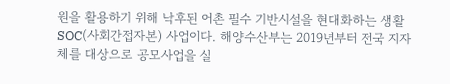원을 활용하기 위해 낙후된 어촌 필수 기반시설을 현대화하는 생활 SOC(사회간접자본) 사업이다. 해양수산부는 2019년부터 전국 지자체를 대상으로 공모사업을 실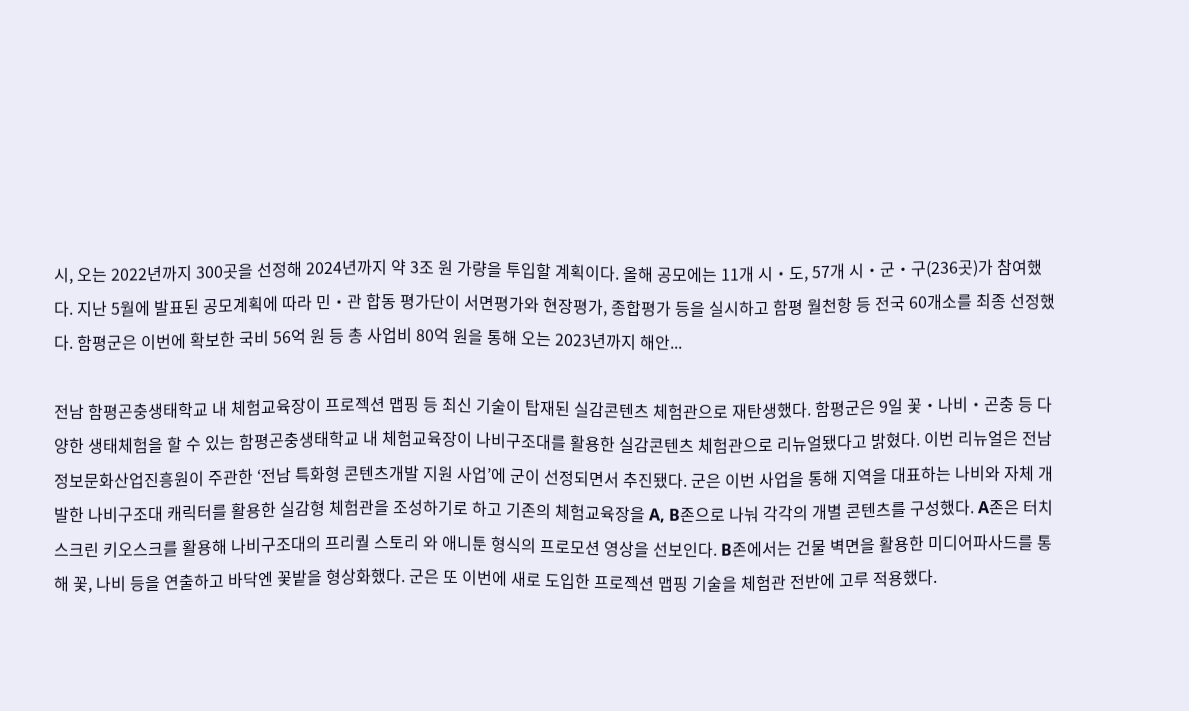시, 오는 2022년까지 300곳을 선정해 2024년까지 약 3조 원 가량을 투입할 계획이다. 올해 공모에는 11개 시‧도, 57개 시‧군‧구(236곳)가 참여했다. 지난 5월에 발표된 공모계획에 따라 민‧관 합동 평가단이 서면평가와 현장평가, 종합평가 등을 실시하고 함평 월천항 등 전국 60개소를 최종 선정했다. 함평군은 이번에 확보한 국비 56억 원 등 총 사업비 80억 원을 통해 오는 2023년까지 해안...

전남 함평곤충생태학교 내 체험교육장이 프로젝션 맵핑 등 최신 기술이 탑재된 실감콘텐츠 체험관으로 재탄생했다. 함평군은 9일 꽃‧나비‧곤충 등 다양한 생태체험을 할 수 있는 함평곤충생태학교 내 체험교육장이 나비구조대를 활용한 실감콘텐츠 체험관으로 리뉴얼됐다고 밝혔다. 이번 리뉴얼은 전남정보문화산업진흥원이 주관한 ‘전남 특화형 콘텐츠개발 지원 사업’에 군이 선정되면서 추진됐다. 군은 이번 사업을 통해 지역을 대표하는 나비와 자체 개발한 나비구조대 캐릭터를 활용한 실감형 체험관을 조성하기로 하고 기존의 체험교육장을 A, B존으로 나눠 각각의 개별 콘텐츠를 구성했다. A존은 터치스크린 키오스크를 활용해 나비구조대의 프리퀄 스토리 와 애니툰 형식의 프로모션 영상을 선보인다. B존에서는 건물 벽면을 활용한 미디어파사드를 통해 꽃, 나비 등을 연출하고 바닥엔 꽃밭을 형상화했다. 군은 또 이번에 새로 도입한 프로젝션 맵핑 기술을 체험관 전반에 고루 적용했다.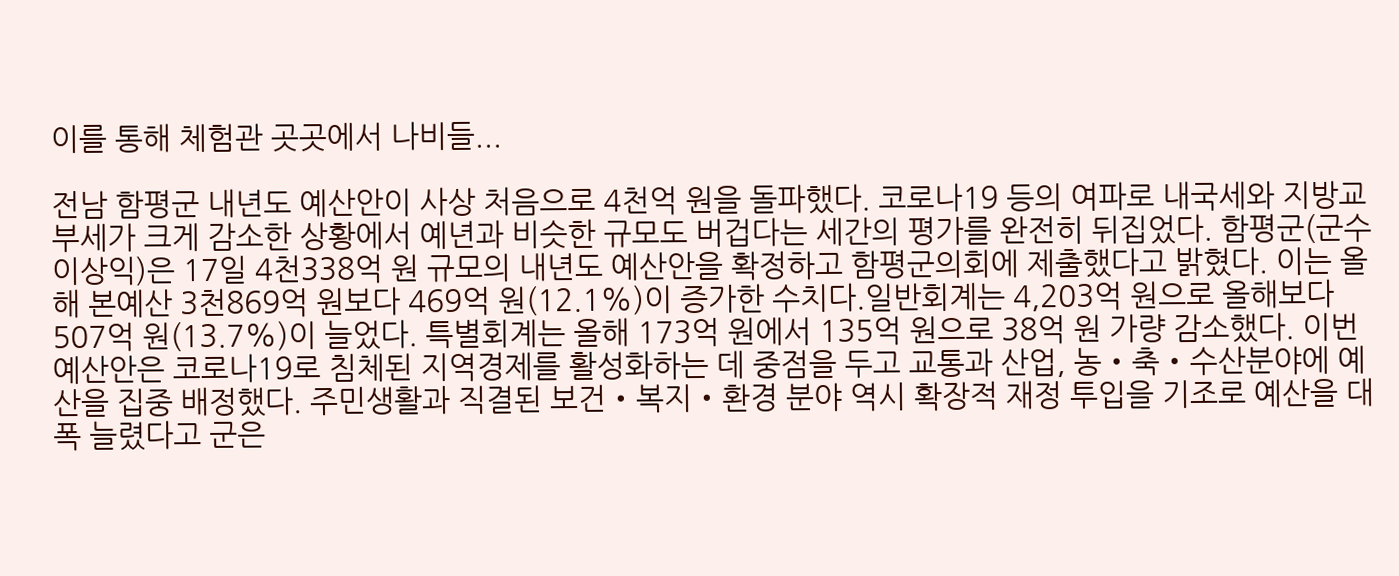이를 통해 체험관 곳곳에서 나비들...

전남 함평군 내년도 예산안이 사상 처음으로 4천억 원을 돌파했다. 코로나19 등의 여파로 내국세와 지방교부세가 크게 감소한 상황에서 예년과 비슷한 규모도 버겁다는 세간의 평가를 완전히 뒤집었다. 함평군(군수 이상익)은 17일 4천338억 원 규모의 내년도 예산안을 확정하고 함평군의회에 제출했다고 밝혔다. 이는 올해 본예산 3천869억 원보다 469억 원(12.1%)이 증가한 수치다.일반회계는 4,203억 원으로 올해보다 507억 원(13.7%)이 늘었다. 특별회계는 올해 173억 원에서 135억 원으로 38억 원 가량 감소했다. 이번 예산안은 코로나19로 침체된 지역경제를 활성화하는 데 중점을 두고 교통과 산업, 농‧축‧수산분야에 예산을 집중 배정했다. 주민생활과 직결된 보건‧복지‧환경 분야 역시 확장적 재정 투입을 기조로 예산을 대폭 늘렸다고 군은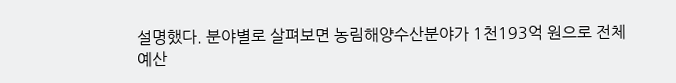설명했다. 분야별로 살펴보면 농림해양수산분야가 1천193억 원으로 전체 예산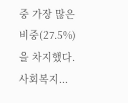중 가장 많은 비중(27.5%)을 차지했다. 사회복지...